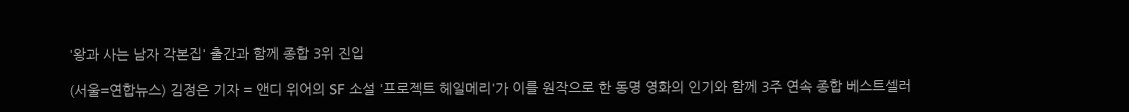'왕과 사는 남자 각본집' 출간과 함께 종합 3위 진입

(서울=연합뉴스) 김정은 기자 = 앤디 위어의 SF 소설 '프로젝트 헤일메리'가 이를 원작으로 한 동명 영화의 인기와 함께 3주 연속 종합 베스트셀러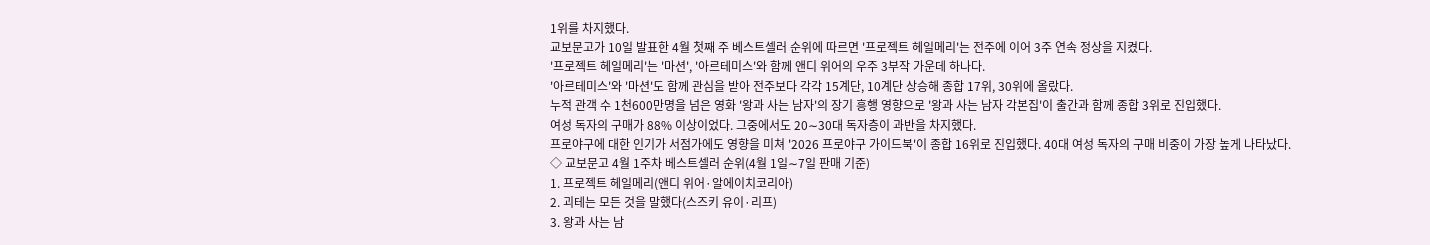1위를 차지했다.
교보문고가 10일 발표한 4월 첫째 주 베스트셀러 순위에 따르면 '프로젝트 헤일메리'는 전주에 이어 3주 연속 정상을 지켰다.
'프로젝트 헤일메리'는 '마션', '아르테미스'와 함께 앤디 위어의 우주 3부작 가운데 하나다.
'아르테미스'와 '마션'도 함께 관심을 받아 전주보다 각각 15계단, 10계단 상승해 종합 17위, 30위에 올랐다.
누적 관객 수 1천600만명을 넘은 영화 '왕과 사는 남자'의 장기 흥행 영향으로 '왕과 사는 남자 각본집'이 출간과 함께 종합 3위로 진입했다.
여성 독자의 구매가 88% 이상이었다. 그중에서도 20∼30대 독자층이 과반을 차지했다.
프로야구에 대한 인기가 서점가에도 영향을 미쳐 '2026 프로야구 가이드북'이 종합 16위로 진입했다. 40대 여성 독자의 구매 비중이 가장 높게 나타났다.
◇ 교보문고 4월 1주차 베스트셀러 순위(4월 1일∼7일 판매 기준)
1. 프로젝트 헤일메리(앤디 위어·알에이치코리아)
2. 괴테는 모든 것을 말했다(스즈키 유이·리프)
3. 왕과 사는 남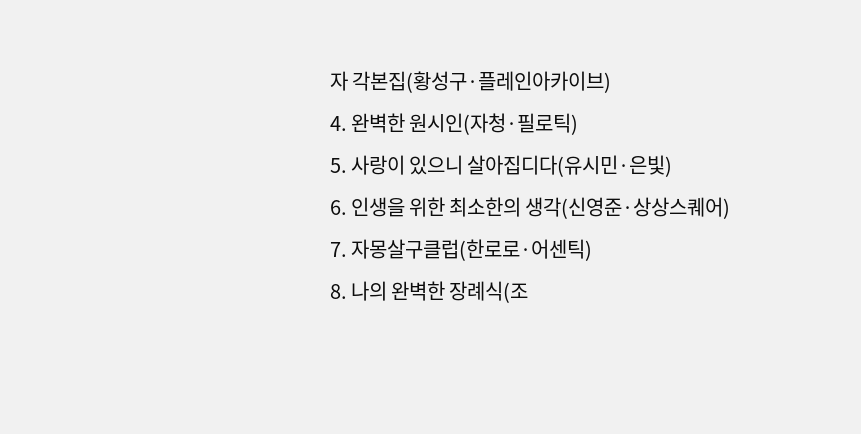자 각본집(황성구·플레인아카이브)
4. 완벽한 원시인(자청·필로틱)
5. 사랑이 있으니 살아집디다(유시민·은빛)
6. 인생을 위한 최소한의 생각(신영준·상상스퀘어)
7. 자몽살구클럽(한로로·어센틱)
8. 나의 완벽한 장례식(조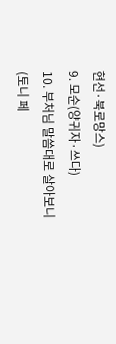현선·북로망스)
9. 모순(양귀자·쓰다)
10. 부처님 말씀대로 살아보니(토니 페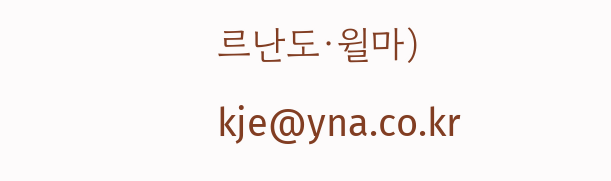르난도·윌마)
kje@yna.co.kr